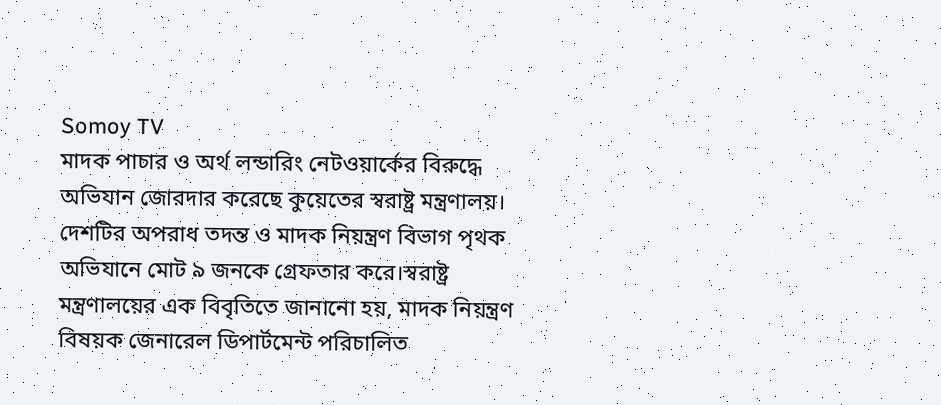Somoy TV
মাদক পাচার ও অর্থ লন্ডারিং নেটওয়ার্কের বিরুদ্ধে অভিযান জোরদার করেছে কুয়েতের স্বরাষ্ট্র মন্ত্রণালয়। দেশটির অপরাধ তদন্ত ও মাদক নিয়ন্ত্রণ বিভাগ পৃথক অভিযানে মোট ৯ জনকে গ্রেফতার করে।স্বরাষ্ট্র মন্ত্রণালয়ের এক বিবৃতিতে জানানো হয়, মাদক নিয়ন্ত্রণ বিষয়ক জেনারেল ডিপার্টমেন্ট পরিচালিত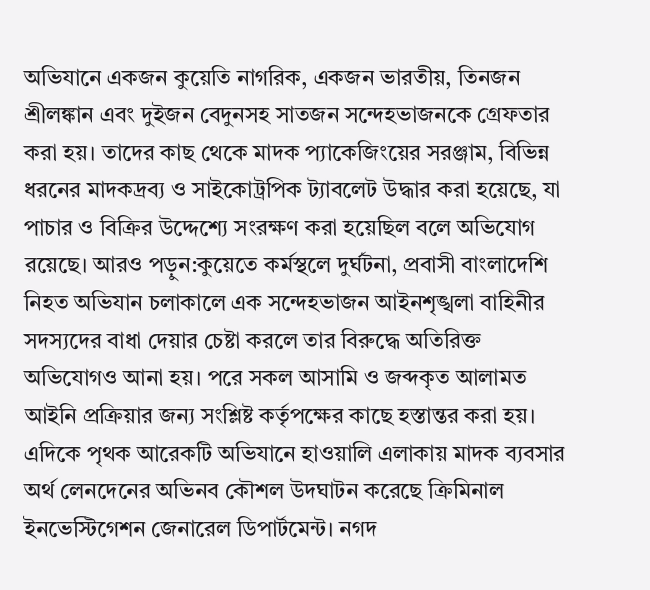অভিযানে একজন কুয়েতি নাগরিক, একজন ভারতীয়, তিনজন শ্রীলঙ্কান এবং দুইজন বেদুনসহ সাতজন সন্দেহভাজনকে গ্রেফতার করা হয়। তাদের কাছ থেকে মাদক প্যাকেজিংয়ের সরঞ্জাম, বিভিন্ন ধরনের মাদকদ্রব্য ও সাইকোট্রপিক ট্যাবলেট উদ্ধার করা হয়েছে, যা পাচার ও বিক্রির উদ্দেশ্যে সংরক্ষণ করা হয়েছিল বলে অভিযোগ রয়েছে। আরও পড়ুন:কুয়েতে কর্মস্থলে দুর্ঘটনা, প্রবাসী বাংলাদেশি নিহত অভিযান চলাকালে এক সন্দেহভাজন আইনশৃঙ্খলা বাহিনীর সদস্যদের বাধা দেয়ার চেষ্টা করলে তার বিরুদ্ধে অতিরিক্ত অভিযোগও আনা হয়। পরে সকল আসামি ও জব্দকৃত আলামত আইনি প্রক্রিয়ার জন্য সংশ্লিষ্ট কর্তৃপক্ষের কাছে হস্তান্তর করা হয়। এদিকে পৃথক আরেকটি অভিযানে হাওয়ালি এলাকায় মাদক ব্যবসার অর্থ লেনদেনের অভিনব কৌশল উদঘাটন করেছে ক্রিমিনাল ইনভেস্টিগেশন জেনারেল ডিপার্টমেন্ট। নগদ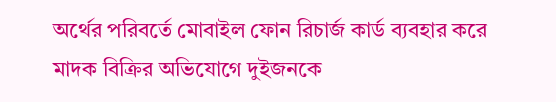অর্থের পরিবর্তে মোবাইল ফোন রিচার্জ কার্ড ব্যবহার করে মাদক বিক্রির অভিযোগে দুইজনকে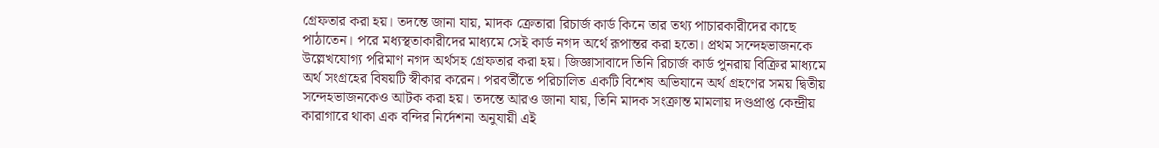গ্রেফতার করা হয়। তদন্তে জানা যায়, মাদক ক্রেতারা রিচার্জ কার্ড কিনে তার তথ্য পাচারকারীদের কাছে পাঠাতেন। পরে মধ্যস্থতাকারীদের মাধ্যমে সেই কার্ড নগদ অর্থে রূপান্তর করা হতো। প্রথম সন্দেহভাজনকে উল্লেখযোগ্য পরিমাণ নগদ অর্থসহ গ্রেফতার করা হয়। জিজ্ঞাসাবাদে তিনি রিচার্জ কার্ড পুনরায় বিক্রির মাধ্যমে অর্থ সংগ্রহের বিষয়টি স্বীকার করেন। পরবর্তীতে পরিচালিত একটি বিশেষ অভিযানে অর্থ গ্রহণের সময় দ্বিতীয় সন্দেহভাজনকেও আটক করা হয়। তদন্তে আরও জানা যায়, তিনি মাদক সংক্রান্ত মামলায় দণ্ডপ্রাপ্ত কেন্দ্রীয় কারাগারে থাকা এক বন্দির নির্দেশনা অনুযায়ী এই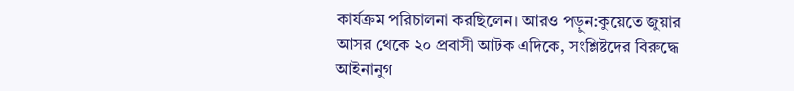কার্যক্রম পরিচালনা করছিলেন। আরও পড়ুন:কুয়েতে জুয়ার আসর থেকে ২০ প্রবাসী আটক এদিকে, সংশ্লিষ্টদের বিরুদ্ধে আইনানুগ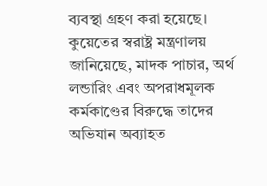ব্যবস্থা গ্রহণ করা হয়েছে। কুয়েতের স্বরাষ্ট্র মন্ত্রণালয় জানিয়েছে, মাদক পাচার, অর্থ লন্ডারিং এবং অপরাধমূলক কর্মকাণ্ডের বিরুদ্ধে তাদের অভিযান অব্যাহত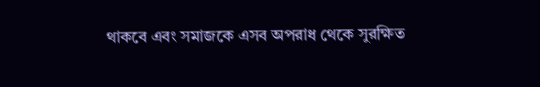থাকবে এবং সমাজকে এসব অপরাধ থেকে সুরক্ষিত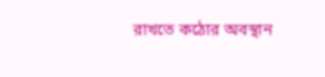রাখতে কঠোর অবস্থান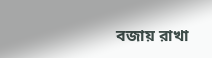বজায় রাখা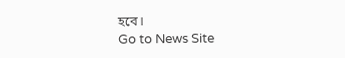হবে।
Go to News Site